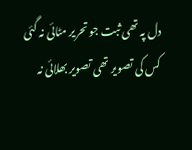دل پہ تھی ثبت جو تحریر مٹائی نہ گئی
کس کی تصویر تھی تصویر بھلائی نہ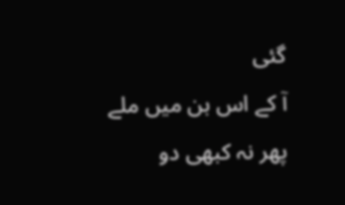گئی
آ کے اس بن میں ملے پھر نہ کبھی دو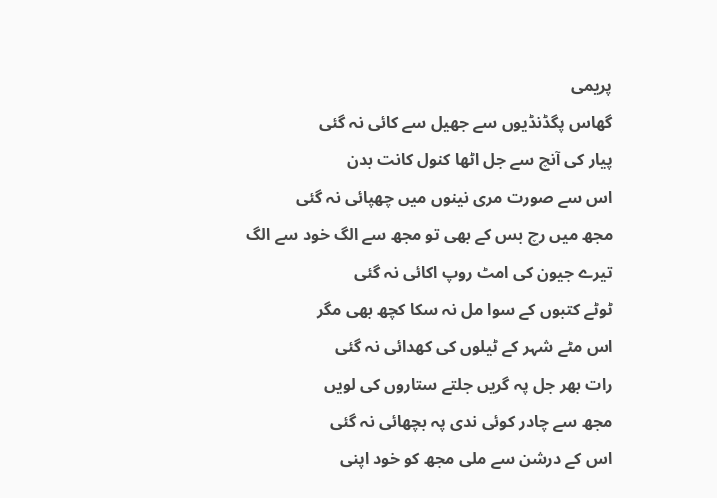پریمی
گھاس پگڈنڈیوں سے جھیل سے کائی نہ گئی
پیار کی آنچ سے جل اٹھا کنول کانت بدن
اس سے صورت مری نینوں میں چھپائی نہ گئی
مجھ میں رچ بس کے بھی تو مجھ سے الگ خود سے الگ
تیرے جیون کی امٹ روپ اکائی نہ گئی
ٹوٹے کتبوں کے سوا مل نہ سکا کچھ بھی مگر
اس مٹے شہر کے ٹیلوں کی کھدائی نہ گئی
رات بھر جل پہ گریں جلتے ستاروں کی لویں
مجھ سے چادر کوئی ندی پہ بچھائی نہ گئی
اس کے درشن سے ملی مجھ کو خود اپنی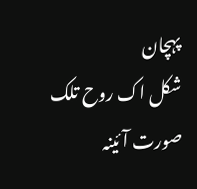پہچان
شکل اک روح تلک صورت آئینہ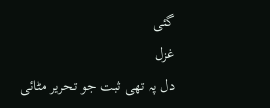گئی
غزل
دل پہ تھی ثبت جو تحریر مٹائی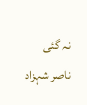نہ گئی
ناصر شہزاد